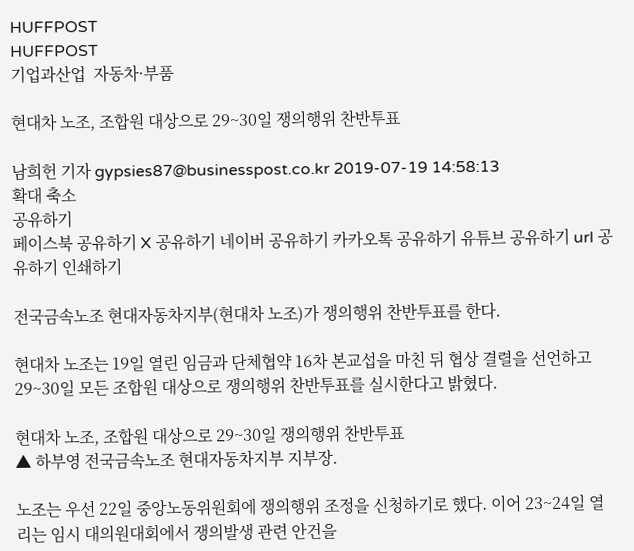HUFFPOST
HUFFPOST
기업과산업  자동차·부품

현대차 노조, 조합원 대상으로 29~30일 쟁의행위 찬반투표

남희헌 기자 gypsies87@businesspost.co.kr 2019-07-19 14:58:13
확대 축소
공유하기
페이스북 공유하기 X 공유하기 네이버 공유하기 카카오톡 공유하기 유튜브 공유하기 url 공유하기 인쇄하기

전국금속노조 현대자동차지부(현대차 노조)가 쟁의행위 찬반투표를 한다.

현대차 노조는 19일 열린 임금과 단체협약 16차 본교섭을 마친 뒤 협상 결렬을 선언하고 29~30일 모든 조합원 대상으로 쟁의행위 찬반투표를 실시한다고 밝혔다.

현대차 노조, 조합원 대상으로 29~30일 쟁의행위 찬반투표
▲ 하부영 전국금속노조 현대자동차지부 지부장.

노조는 우선 22일 중앙노동위원회에 쟁의행위 조정을 신청하기로 했다. 이어 23~24일 열리는 임시 대의원대회에서 쟁의발생 관련 안건을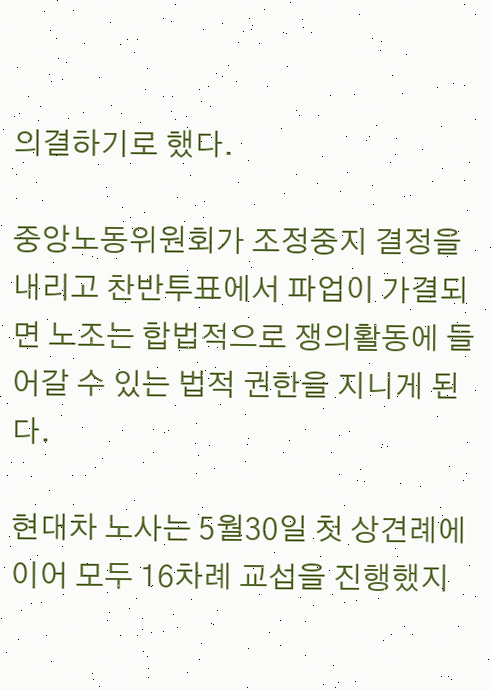의결하기로 했다.

중앙노동위원회가 조정중지 결정을 내리고 찬반투표에서 파업이 가결되면 노조는 합법적으로 쟁의활동에 들어갈 수 있는 법적 권한을 지니게 된다.

현대차 노사는 5월30일 첫 상견례에 이어 모두 16차례 교섭을 진행했지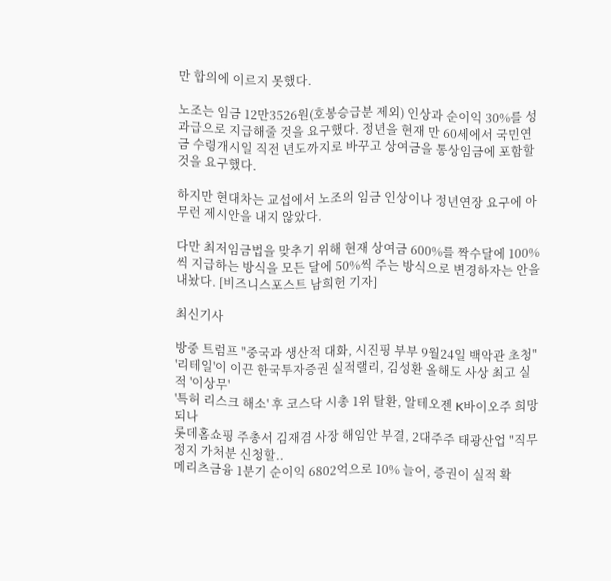만 합의에 이르지 못했다.

노조는 임금 12만3526원(호봉승급분 제외) 인상과 순이익 30%를 성과급으로 지급해줄 것을 요구했다. 정년을 현재 만 60세에서 국민연금 수령개시일 직전 년도까지로 바꾸고 상여금을 통상임금에 포함할 것을 요구했다.

하지만 현대차는 교섭에서 노조의 임금 인상이나 정년연장 요구에 아무런 제시안을 내지 않았다.

다만 최저임금법을 맞추기 위해 현재 상여금 600%를 짝수달에 100%씩 지급하는 방식을 모든 달에 50%씩 주는 방식으로 변경하자는 안을 내놨다. [비즈니스포스트 남희헌 기자]

최신기사

방중 트럼프 "중국과 생산적 대화, 시진핑 부부 9월24일 백악관 초청"
'리테일'이 이끈 한국투자증권 실적랠리, 김성환 올해도 사상 최고 실적 '이상무'
'특허 리스크 해소' 후 코스닥 시총 1위 탈환, 알테오젠 K바이오주 희망 되나
롯데홈쇼핑 주총서 김재겸 사장 해임안 부결, 2대주주 태광산업 "직무정지 가처분 신청할..
메리츠금융 1분기 순이익 6802억으로 10% 늘어, 증권이 실적 확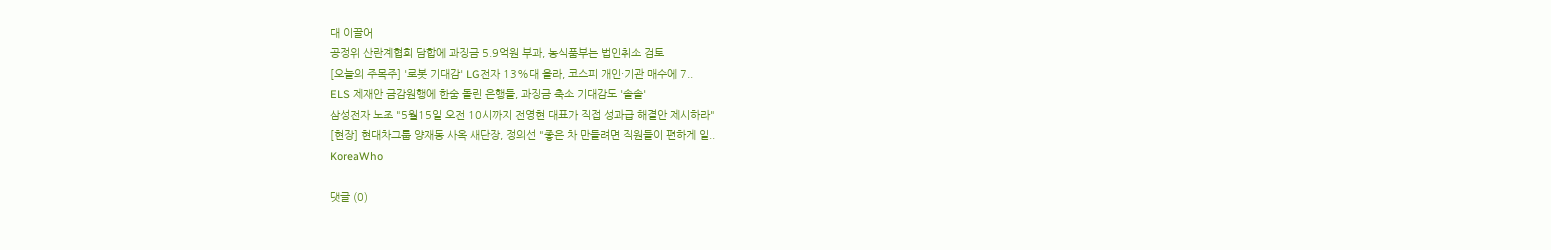대 이끌어
공정위 산란계협회 담합에 과징금 5.9억원 부과, 농식품부는 법인취소 검토
[오늘의 주목주] '로봇 기대감' LG전자 13%대 올라, 코스피 개인·기관 매수에 7..
ELS 제재안 금감원행에 한숨 돌린 은행들, 과징금 축소 기대감도 '솔솔'
삼성전자 노조 "5월15일 오전 10시까지 전영현 대표가 직접 성과급 해결안 제시하라"
[현장] 현대차그룹 양재동 사옥 새단장, 정의선 "좋은 차 만들려면 직원들이 편하게 일..
KoreaWho

댓글 (0)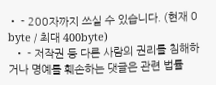• - 200자까지 쓰실 수 있습니다. (현재 0 byte / 최대 400byte)
  • - 저작권 등 다른 사람의 권리를 침해하거나 명예를 훼손하는 댓글은 관련 법률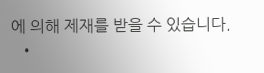에 의해 제재를 받을 수 있습니다.
  •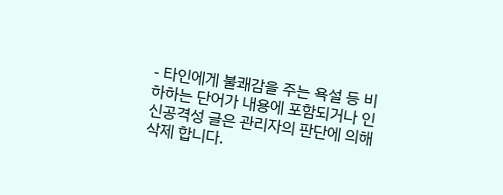- 타인에게 불쾌감을 주는 욕설 등 비하하는 단어가 내용에 포함되거나 인신공격성 글은 관리자의 판단에 의해 삭제 합니다.